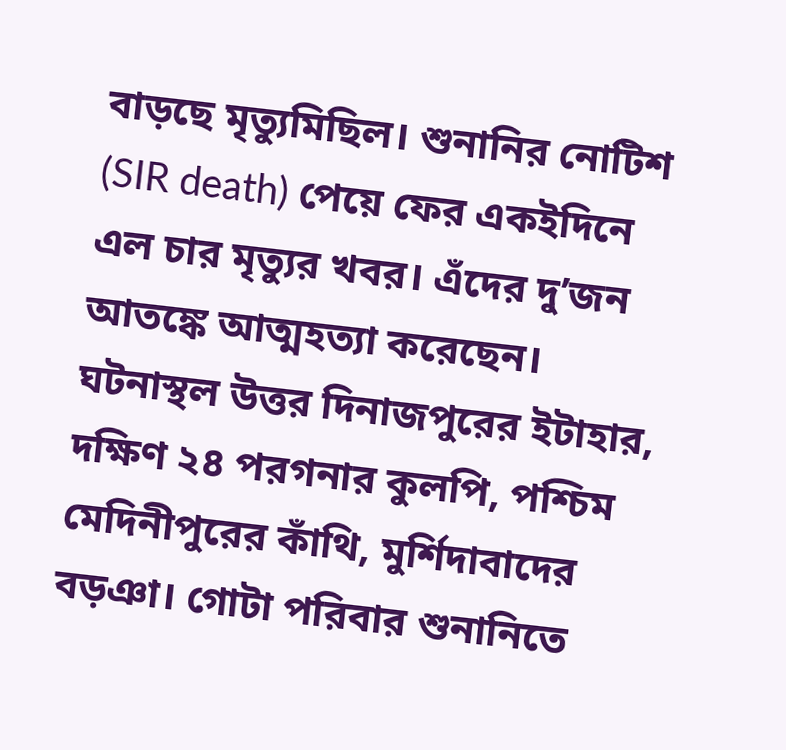বাড়ছে মৃত্যুমিছিল। শুনানির নোটিশ (SIR death) পেয়ে ফের একইদিনে এল চার মৃত্যুর খবর। এঁদের দু’জন আতঙ্কে আত্মহত্যা করেছেন। ঘটনাস্থল উত্তর দিনাজপুরের ইটাহার, দক্ষিণ ২৪ পরগনার কুলপি, পশ্চিম মেদিনীপুরের কাঁথি, মুর্শিদাবাদের বড়ঞা। গোটা পরিবার শুনানিতে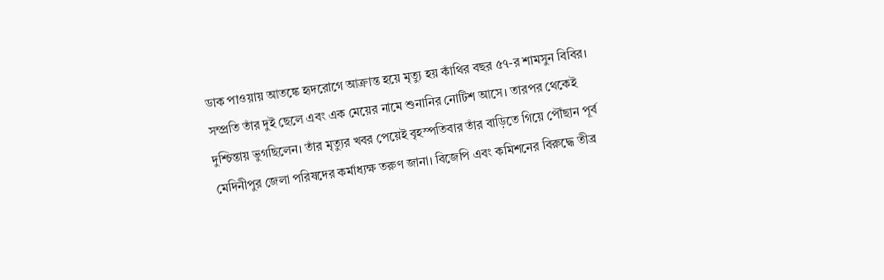ডাক পাওয়ায় আতঙ্কে হৃদরোগে আক্রান্ত হয়ে মৃত্যু হয় কাঁথির বছর ৫৭-র শামসুন বিবির। সম্প্রতি তাঁর দুই ছেলে এবং এক মেয়ের নামে শুনানির নোটিশ আসে। তারপর থেকেই দুশ্চিন্তায় ভুগছিলেন। তাঁর মৃত্যুর খবর পেয়েই বৃহস্পতিবার তাঁর বাড়িতে গিয়ে পৌঁছান পূর্ব মেদিনীপুর জেলা পরিষদের কর্মাধ্যক্ষ তরুণ জানা। বিজেপি এবং কমিশনের বিরুদ্ধে তীব্র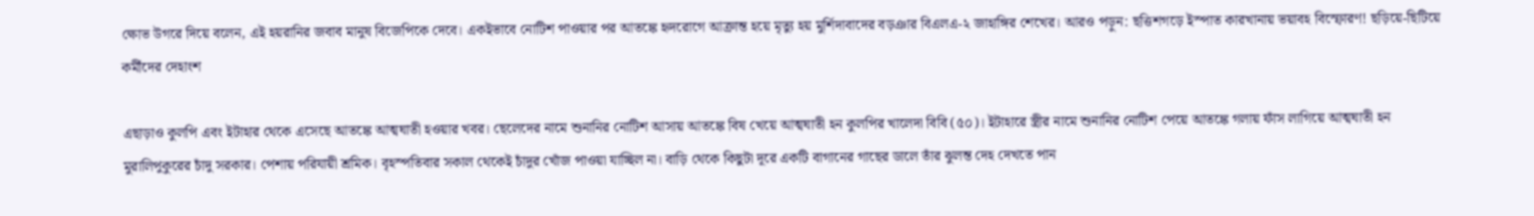ক্ষোভ উগরে দিয়ে বলেন, এই হয়রানির জবাব মানুষ বিজেপিকে দেবে। একইভাবে নোটিশ পাওয়ার পর আতঙ্কে হৃদরোগে আক্রান্ত হয়ে মৃত্যু হয় মুর্শিদাবাদের বড়ঞার বিএলএ-২ জাহাঙ্গির শেখের। আরও পড়ুন: ছত্তিশগড়ে ইস্পাত কারখানায় ভয়াবহ বিস্ফোরণ! ছড়িয়ে-ছিটিয়ে কর্মীদের দেহাংশ

এছাড়াও কুলপি এবং ইটাহার থেকে এসেছে আতঙ্কে আত্মঘাতী হওয়ার খবর। ছেলেদের নামে শুনানির নোটিশ আসায় আতঙ্কে বিষ খেয়ে আত্মঘাতী হন কুলপির খালেদা বিবি (৫০)। ইটাহারে স্ত্রীর নামে শুনানির নোটিশ পেয়ে আতঙ্কে গলায় ফাঁস লাগিয়ে আত্মঘাতী হন মুরালিপুকুরের চাঁদু সরকার। পেশায় পরিযায়ী শ্রমিক। বৃহস্পতিবার সকাল থেকেই চাঁদুর খোঁজ পাওয়া যাচ্ছিল না। বাড়ি থেকে কিছুটা দূরে একটি বাগানের গাছের ডালে তাঁর ঝুলন্ত দেহ দেখতে পান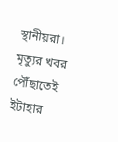স্থানীয়রা। মৃত্যুর খবর পৌঁছাতেই ইটাহার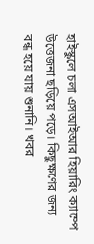হাইস্কুলে চলা এসআইআর হিয়ারিং ক্যাম্পে উত্তেজনা ছড়িয়ে পড়ে। কিছুক্ষণের জন্য বন্ধ হয়ে যায় শুনানি। খবর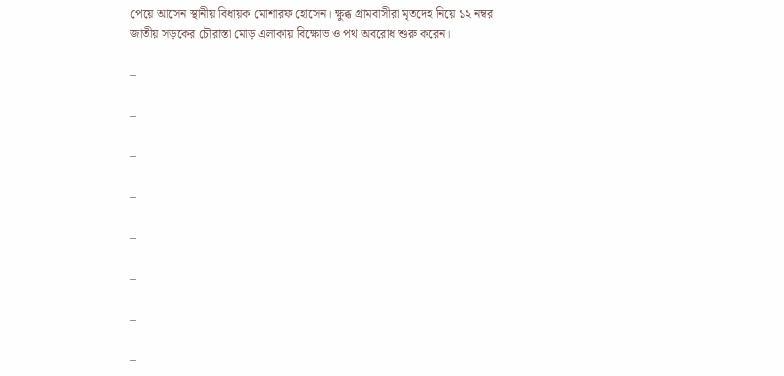পেয়ে আসেন স্থানীয় বিধায়ক মোশারফ হোসেন। ক্ষুব্ধ গ্রামবাসীরা মৃতদেহ নিয়ে ১২ নম্বর জাতীয় সড়কের চৌরাস্তা মোড় এলাকায় বিক্ষোভ ও পথ অবরোধ শুরু করেন।

–

–

–

–

–

–

–

–